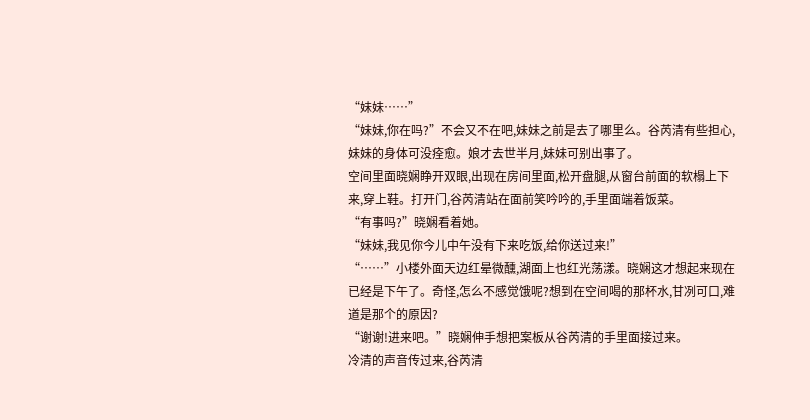“妹妹……”
“妹妹,你在吗?”不会又不在吧,妹妹之前是去了哪里么。谷芮清有些担心,妹妹的身体可没痊愈。娘才去世半月,妹妹可别出事了。
空间里面晓娴睁开双眼,出现在房间里面,松开盘腿,从窗台前面的软榻上下来,穿上鞋。打开门,谷芮清站在面前笑吟吟的,手里面端着饭菜。
“有事吗?”晓娴看着她。
“妹妹,我见你今儿中午没有下来吃饭,给你送过来!”
“……”小楼外面天边红晕微醺,湖面上也红光荡漾。晓娴这才想起来现在已经是下午了。奇怪,怎么不感觉饿呢?想到在空间喝的那杯水,甘冽可口,难道是那个的原因?
“谢谢!进来吧。”晓娴伸手想把案板从谷芮清的手里面接过来。
冷清的声音传过来,谷芮清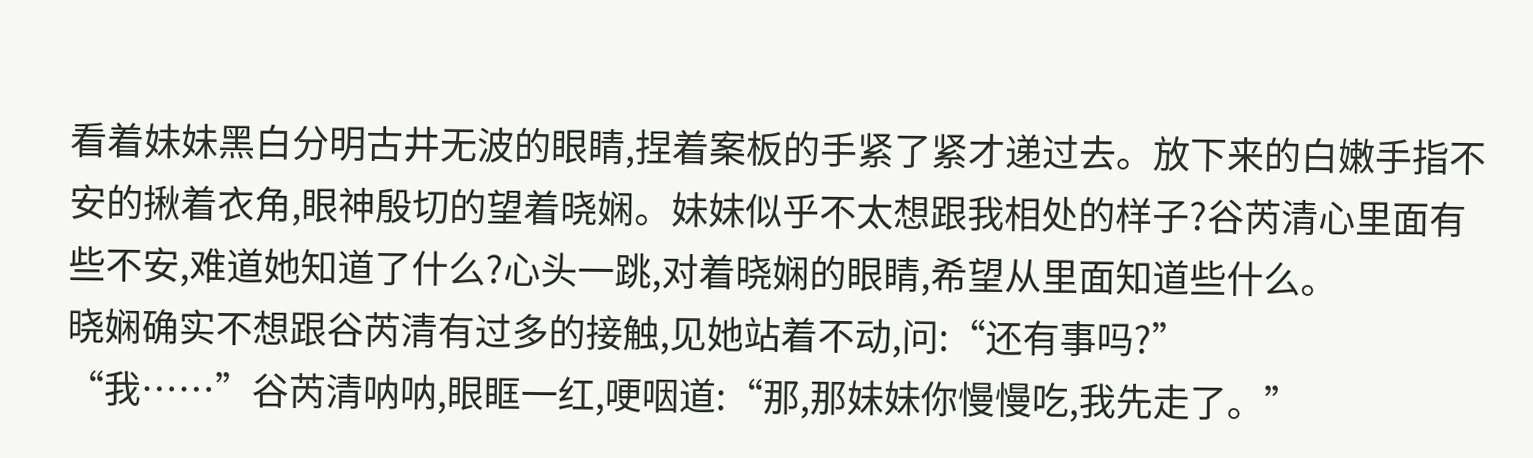看着妹妹黑白分明古井无波的眼睛,捏着案板的手紧了紧才递过去。放下来的白嫩手指不安的揪着衣角,眼神殷切的望着晓娴。妹妹似乎不太想跟我相处的样子?谷芮清心里面有些不安,难道她知道了什么?心头一跳,对着晓娴的眼睛,希望从里面知道些什么。
晓娴确实不想跟谷芮清有过多的接触,见她站着不动,问:“还有事吗?”
“我……”谷芮清呐呐,眼眶一红,哽咽道:“那,那妹妹你慢慢吃,我先走了。”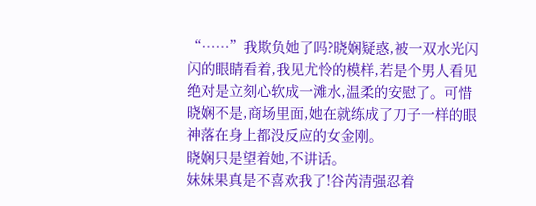“……”我欺负她了吗?晓娴疑惑,被一双水光闪闪的眼睛看着,我见尤怜的模样,若是个男人看见绝对是立刻心软成一滩水,温柔的安慰了。可惜晓娴不是,商场里面,她在就练成了刀子一样的眼神落在身上都没反应的女金刚。
晓娴只是望着她,不讲话。
妹妹果真是不喜欢我了!谷芮清强忍着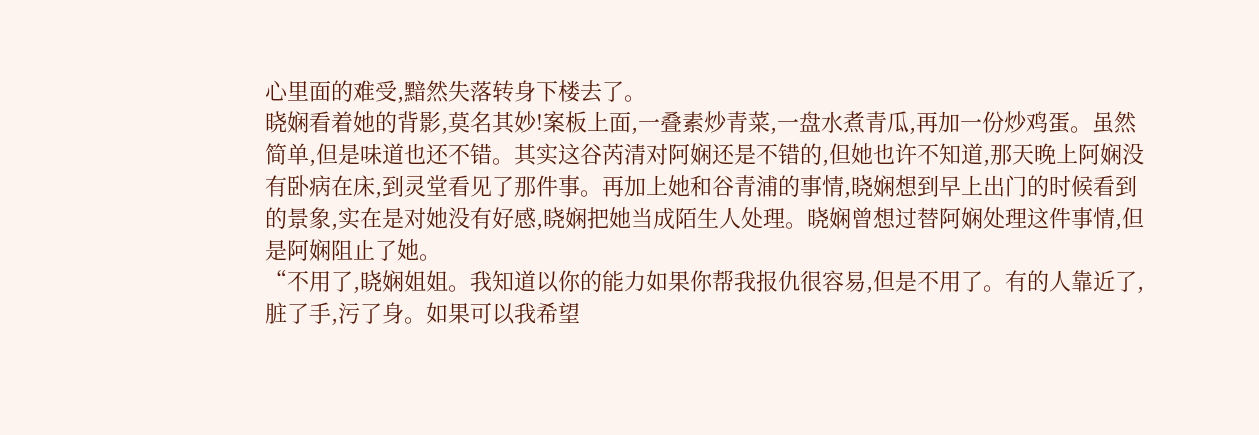心里面的难受,黯然失落转身下楼去了。
晓娴看着她的背影,莫名其妙!案板上面,一叠素炒青菜,一盘水煮青瓜,再加一份炒鸡蛋。虽然简单,但是味道也还不错。其实这谷芮清对阿娴还是不错的,但她也许不知道,那天晚上阿娴没有卧病在床,到灵堂看见了那件事。再加上她和谷青浦的事情,晓娴想到早上出门的时候看到的景象,实在是对她没有好感,晓娴把她当成陌生人处理。晓娴曾想过替阿娴处理这件事情,但是阿娴阻止了她。
“不用了,晓娴姐姐。我知道以你的能力如果你帮我报仇很容易,但是不用了。有的人靠近了,脏了手,污了身。如果可以我希望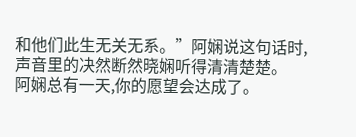和他们此生无关无系。”阿娴说这句话时,声音里的决然断然晓娴听得清清楚楚。
阿娴总有一天,你的愿望会达成了。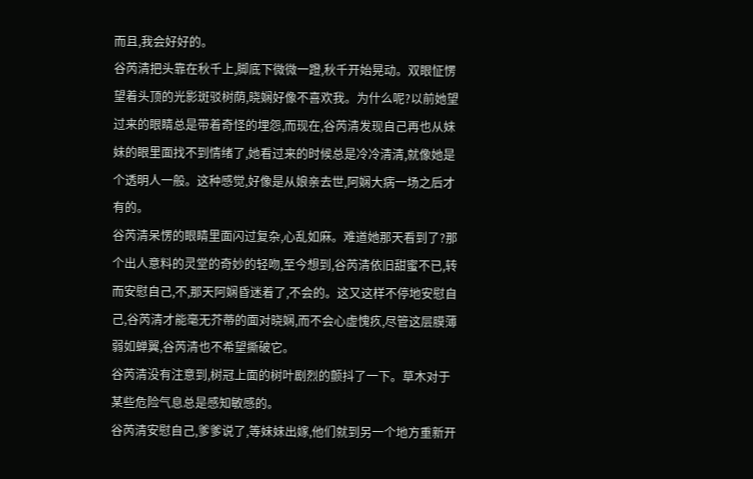而且,我会好好的。
谷芮清把头靠在秋千上,脚底下微微一蹬,秋千开始晃动。双眼怔愣望着头顶的光影斑驳树荫,晓娴好像不喜欢我。为什么呢?以前她望过来的眼睛总是带着奇怪的埋怨,而现在,谷芮清发现自己再也从妹妹的眼里面找不到情绪了,她看过来的时候总是冷冷清清,就像她是个透明人一般。这种感觉,好像是从娘亲去世,阿娴大病一场之后才有的。
谷芮清呆愣的眼睛里面闪过复杂,心乱如麻。难道她那天看到了?那个出人意料的灵堂的奇妙的轻吻,至今想到,谷芮清依旧甜蜜不已,转而安慰自己,不,那天阿娴昏迷着了,不会的。这又这样不停地安慰自己,谷芮清才能毫无芥蒂的面对晓娴,而不会心虚愧疚,尽管这层膜薄弱如蝉翼,谷芮清也不希望撕破它。
谷芮清没有注意到,树冠上面的树叶剧烈的颤抖了一下。草木对于某些危险气息总是感知敏感的。
谷芮清安慰自己,爹爹说了,等妹妹出嫁,他们就到另一个地方重新开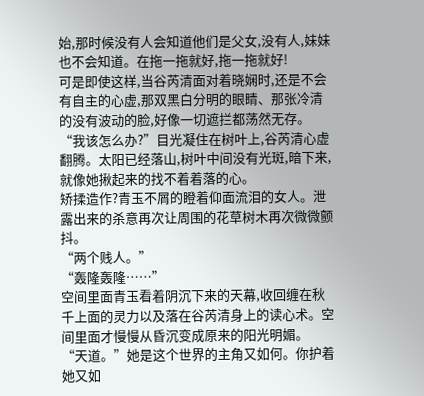始,那时候没有人会知道他们是父女,没有人,妹妹也不会知道。在拖一拖就好,拖一拖就好!
可是即使这样,当谷芮清面对着晓娴时,还是不会有自主的心虚,那双黑白分明的眼睛、那张冷清的没有波动的脸,好像一切遮拦都荡然无存。
“我该怎么办?”目光凝住在树叶上,谷芮清心虚翻腾。太阳已经落山,树叶中间没有光斑,暗下来,就像她揪起来的找不着着落的心。
矫揉造作?青玉不屑的瞪着仰面流泪的女人。泄露出来的杀意再次让周围的花草树木再次微微颤抖。
“两个贱人。”
“轰隆轰隆……”
空间里面青玉看着阴沉下来的天幕,收回缠在秋千上面的灵力以及落在谷芮清身上的读心术。空间里面才慢慢从昏沉变成原来的阳光明媚。
“天道。”她是这个世界的主角又如何。你护着她又如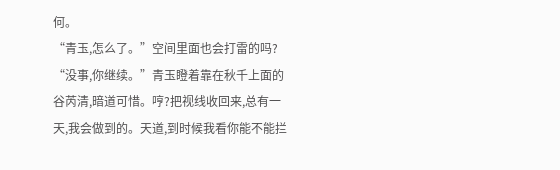何。
“青玉,怎么了。”空间里面也会打雷的吗?
“没事,你继续。”青玉瞪着靠在秋千上面的谷芮清,暗道可惜。哼?把视线收回来,总有一天,我会做到的。天道,到时候我看你能不能拦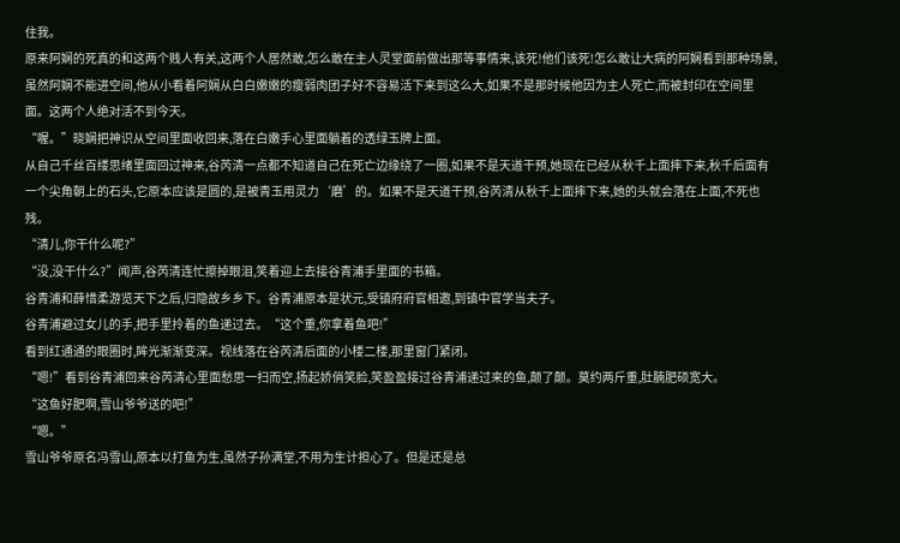住我。
原来阿娴的死真的和这两个贱人有关,这两个人居然敢,怎么敢在主人灵堂面前做出那等事情来,该死!他们该死!怎么敢让大病的阿娴看到那种场景,虽然阿娴不能进空间,他从小看着阿娴从白白嫩嫩的瘦弱肉团子好不容易活下来到这么大,如果不是那时候他因为主人死亡,而被封印在空间里面。这两个人绝对活不到今天。
“喔。”晓娴把神识从空间里面收回来,落在白嫩手心里面躺着的透绿玉牌上面。
从自己千丝百缕思绪里面回过神来,谷芮清一点都不知道自己在死亡边缘绕了一圈,如果不是天道干预,她现在已经从秋千上面摔下来,秋千后面有一个尖角朝上的石头,它原本应该是圆的,是被青玉用灵力‘磨’的。如果不是天道干预,谷芮清从秋千上面摔下来,她的头就会落在上面,不死也残。
“清儿,你干什么呢?”
“没,没干什么?”闻声,谷芮清连忙擦掉眼泪,笑着迎上去接谷青浦手里面的书箱。
谷青浦和薛惜柔游览天下之后,归隐故乡乡下。谷青浦原本是状元,受镇府府官相邀,到镇中官学当夫子。
谷青浦避过女儿的手,把手里拎着的鱼递过去。“这个重,你拿着鱼吧!”
看到红通通的眼圈时,眸光渐渐变深。视线落在谷芮清后面的小楼二楼,那里窗门紧闭。
“嗯!”看到谷青浦回来谷芮清心里面愁思一扫而空,扬起娇俏笑脸,笑盈盈接过谷青浦递过来的鱼,颠了颠。莫约两斤重,肚腩肥硕宽大。
“这鱼好肥啊,雪山爷爷送的吧!”
“嗯。”
雪山爷爷原名冯雪山,原本以打鱼为生,虽然子孙满堂,不用为生计担心了。但是还是总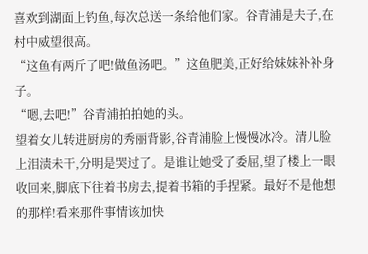喜欢到湖面上钓鱼,每次总送一条给他们家。谷青浦是夫子,在村中威望很高。
“这鱼有两斤了吧!做鱼汤吧。”这鱼肥美,正好给妹妹补补身子。
“嗯,去吧!”谷青浦拍拍她的头。
望着女儿转进厨房的秀丽背影,谷青浦脸上慢慢冰冷。清儿脸上泪渍未干,分明是哭过了。是谁让她受了委屈,望了楼上一眼收回来,脚底下往着书房去,提着书箱的手捏紧。最好不是他想的那样!看来那件事情该加快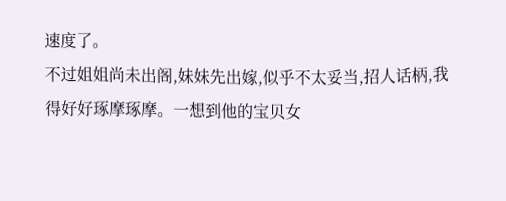速度了。
不过姐姐尚未出阁,妹妹先出嫁,似乎不太妥当,招人话柄,我得好好琢摩琢摩。一想到他的宝贝女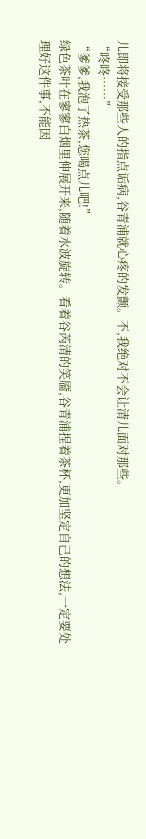儿即将接受那些人的指点诟病,谷青浦就心疼的发颤。不,我绝对不会让清儿面对那些。
“咚咚……”
“爹爹,我泡了热茶,您喝点儿吧!”
绿色茶叶在寥寥白烟里伸展开来,随着水波旋转。看着谷芮清的笑靥,谷青浦捏着茶杯,更加坚定自己的想法,一定要处理好这件事,不能因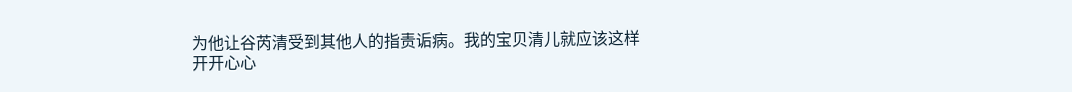为他让谷芮清受到其他人的指责诟病。我的宝贝清儿就应该这样开开心心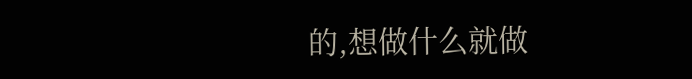的,想做什么就做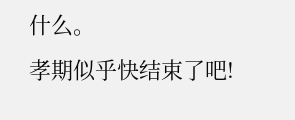什么。
孝期似乎快结束了吧!